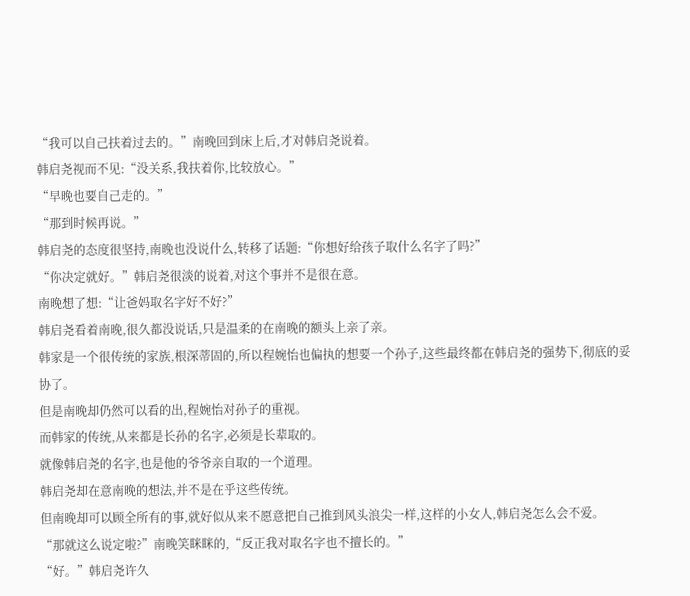“我可以自己扶着过去的。”南晚回到床上后,才对韩启尧说着。
韩启尧视而不见:“没关系,我扶着你,比较放心。”
“早晚也要自己走的。”
“那到时候再说。”
韩启尧的态度很坚持,南晚也没说什么,转移了话题:“你想好给孩子取什么名字了吗?”
“你决定就好。”韩启尧很淡的说着,对这个事并不是很在意。
南晚想了想:“让爸妈取名字好不好?”
韩启尧看着南晚,很久都没说话,只是温柔的在南晚的额头上亲了亲。
韩家是一个很传统的家族,根深蒂固的,所以程婉怡也偏执的想要一个孙子,这些最终都在韩启尧的强势下,彻底的妥协了。
但是南晚却仍然可以看的出,程婉怡对孙子的重视。
而韩家的传统,从来都是长孙的名字,必须是长辈取的。
就像韩启尧的名字,也是他的爷爷亲自取的一个道理。
韩启尧却在意南晚的想法,并不是在乎这些传统。
但南晚却可以顾全所有的事,就好似从来不愿意把自己推到风头浪尖一样,这样的小女人,韩启尧怎么会不爱。
“那就这么说定啦?”南晚笑眯眯的,“反正我对取名字也不擅长的。”
“好。”韩启尧许久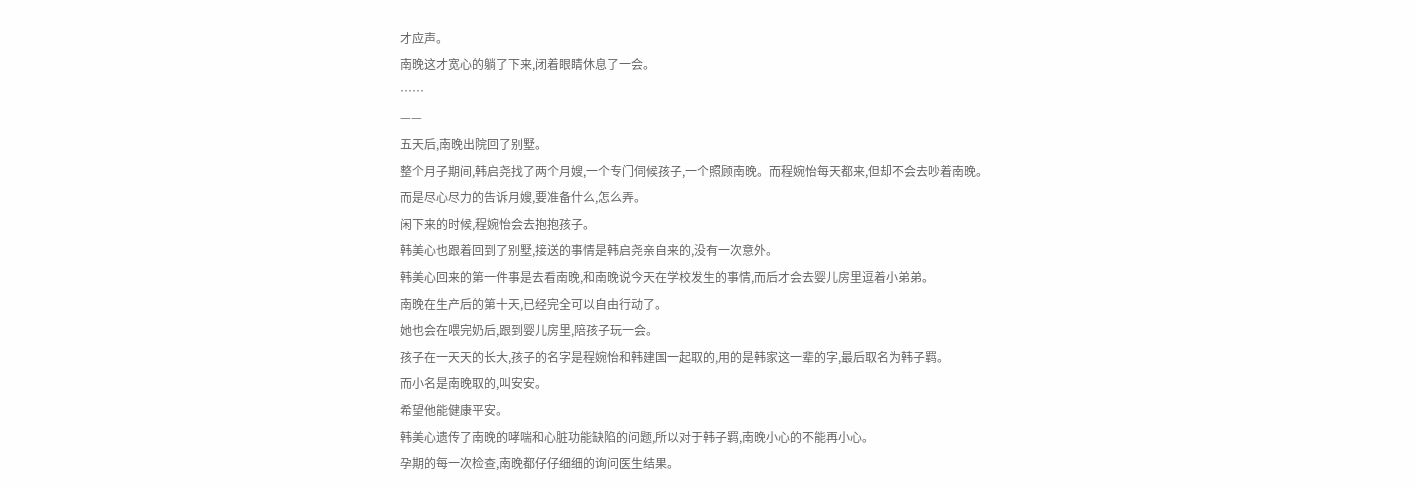才应声。
南晚这才宽心的躺了下来,闭着眼睛休息了一会。
……
——
五天后,南晚出院回了别墅。
整个月子期间,韩启尧找了两个月嫂,一个专门伺候孩子,一个照顾南晚。而程婉怡每天都来,但却不会去吵着南晚。
而是尽心尽力的告诉月嫂,要准备什么,怎么弄。
闲下来的时候,程婉怡会去抱抱孩子。
韩美心也跟着回到了别墅,接送的事情是韩启尧亲自来的,没有一次意外。
韩美心回来的第一件事是去看南晚,和南晚说今天在学校发生的事情,而后才会去婴儿房里逗着小弟弟。
南晚在生产后的第十天,已经完全可以自由行动了。
她也会在喂完奶后,跟到婴儿房里,陪孩子玩一会。
孩子在一天天的长大,孩子的名字是程婉怡和韩建国一起取的,用的是韩家这一辈的字,最后取名为韩子羁。
而小名是南晚取的,叫安安。
希望他能健康平安。
韩美心遗传了南晚的哮喘和心脏功能缺陷的问题,所以对于韩子羁,南晚小心的不能再小心。
孕期的每一次检查,南晚都仔仔细细的询问医生结果。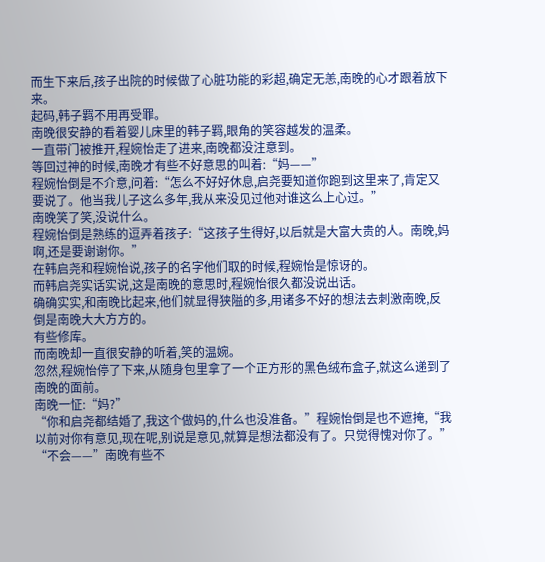而生下来后,孩子出院的时候做了心脏功能的彩超,确定无恙,南晚的心才跟着放下来。
起码,韩子羁不用再受罪。
南晚很安静的看着婴儿床里的韩子羁,眼角的笑容越发的温柔。
一直带门被推开,程婉怡走了进来,南晚都没注意到。
等回过神的时候,南晚才有些不好意思的叫着:“妈——”
程婉怡倒是不介意,问着:“怎么不好好休息,启尧要知道你跑到这里来了,肯定又要说了。他当我儿子这么多年,我从来没见过他对谁这么上心过。”
南晚笑了笑,没说什么。
程婉怡倒是熟练的逗弄着孩子:“这孩子生得好,以后就是大富大贵的人。南晚,妈啊,还是要谢谢你。”
在韩启尧和程婉怡说,孩子的名字他们取的时候,程婉怡是惊讶的。
而韩启尧实话实说,这是南晚的意思时,程婉怡很久都没说出话。
确确实实,和南晚比起来,他们就显得狭隘的多,用诸多不好的想法去刺激南晚,反倒是南晚大大方方的。
有些修库。
而南晚却一直很安静的听着,笑的温婉。
忽然,程婉怡停了下来,从随身包里拿了一个正方形的黑色绒布盒子,就这么递到了南晚的面前。
南晚一怔:“妈?”
“你和启尧都结婚了,我这个做妈的,什么也没准备。”程婉怡倒是也不遮掩,“我以前对你有意见,现在呢,别说是意见,就算是想法都没有了。只觉得愧对你了。”
“不会——”南晚有些不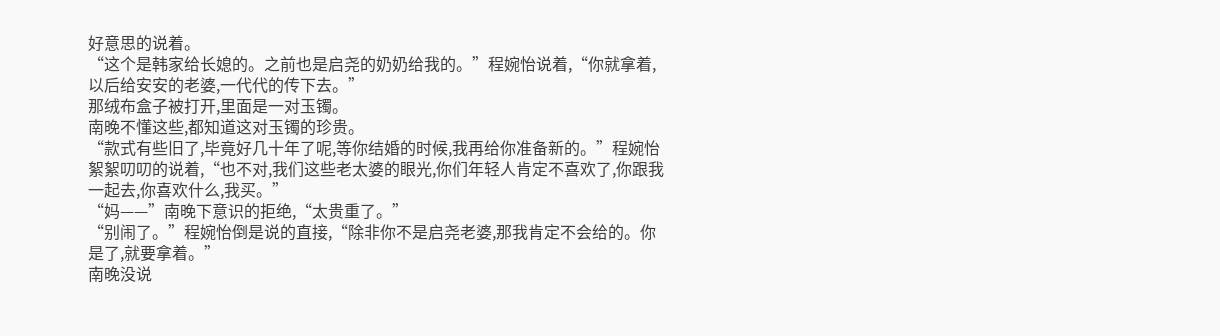好意思的说着。
“这个是韩家给长媳的。之前也是启尧的奶奶给我的。”程婉怡说着,“你就拿着,以后给安安的老婆,一代代的传下去。”
那绒布盒子被打开,里面是一对玉镯。
南晚不懂这些,都知道这对玉镯的珍贵。
“款式有些旧了,毕竟好几十年了呢,等你结婚的时候,我再给你准备新的。”程婉怡絮絮叨叨的说着,“也不对,我们这些老太婆的眼光,你们年轻人肯定不喜欢了,你跟我一起去,你喜欢什么,我买。”
“妈——”南晚下意识的拒绝,“太贵重了。”
“别闹了。”程婉怡倒是说的直接,“除非你不是启尧老婆,那我肯定不会给的。你是了,就要拿着。”
南晚没说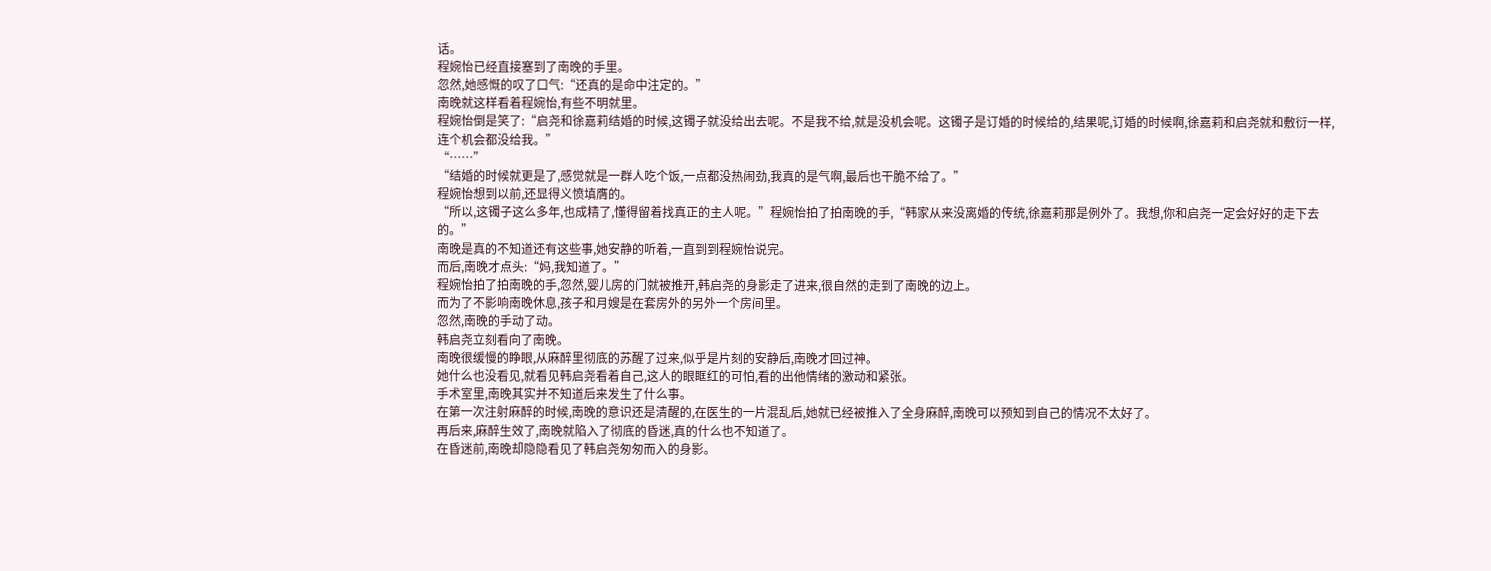话。
程婉怡已经直接塞到了南晚的手里。
忽然,她感慨的叹了口气:“还真的是命中注定的。”
南晚就这样看着程婉怡,有些不明就里。
程婉怡倒是笑了:“启尧和徐嘉莉结婚的时候,这镯子就没给出去呢。不是我不给,就是没机会呢。这镯子是订婚的时候给的,结果呢,订婚的时候啊,徐嘉莉和启尧就和敷衍一样,连个机会都没给我。”
“……”
“结婚的时候就更是了,感觉就是一群人吃个饭,一点都没热闹劲,我真的是气啊,最后也干脆不给了。”
程婉怡想到以前,还显得义愤填膺的。
“所以,这镯子这么多年,也成精了,懂得留着找真正的主人呢。”程婉怡拍了拍南晚的手,“韩家从来没离婚的传统,徐嘉莉那是例外了。我想,你和启尧一定会好好的走下去的。”
南晚是真的不知道还有这些事,她安静的听着,一直到到程婉怡说完。
而后,南晚才点头:“妈,我知道了。”
程婉怡拍了拍南晚的手,忽然,婴儿房的门就被推开,韩启尧的身影走了进来,很自然的走到了南晚的边上。
而为了不影响南晚休息,孩子和月嫂是在套房外的另外一个房间里。
忽然,南晚的手动了动。
韩启尧立刻看向了南晚。
南晚很缓慢的睁眼,从麻醉里彻底的苏醒了过来,似乎是片刻的安静后,南晚才回过神。
她什么也没看见,就看见韩启尧看着自己,这人的眼眶红的可怕,看的出他情绪的激动和紧张。
手术室里,南晚其实并不知道后来发生了什么事。
在第一次注射麻醉的时候,南晚的意识还是清醒的,在医生的一片混乱后,她就已经被推入了全身麻醉,南晚可以预知到自己的情况不太好了。
再后来,麻醉生效了,南晚就陷入了彻底的昏迷,真的什么也不知道了。
在昏迷前,南晚却隐隐看见了韩启尧匆匆而入的身影。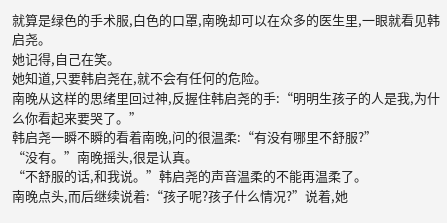就算是绿色的手术服,白色的口罩,南晚却可以在众多的医生里,一眼就看见韩启尧。
她记得,自己在笑。
她知道,只要韩启尧在,就不会有任何的危险。
南晚从这样的思绪里回过神,反握住韩启尧的手:“明明生孩子的人是我,为什么你看起来要哭了。”
韩启尧一瞬不瞬的看着南晚,问的很温柔:“有没有哪里不舒服?”
“没有。”南晚摇头,很是认真。
“不舒服的话,和我说。”韩启尧的声音温柔的不能再温柔了。
南晚点头,而后继续说着:“孩子呢?孩子什么情况?”说着,她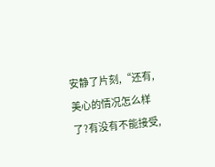安静了片刻,“还有,美心的情况怎么样了?有没有不能接受,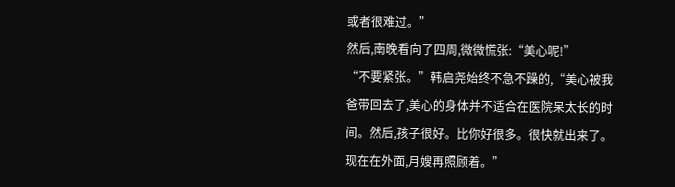或者很难过。”
然后,南晚看向了四周,微微慌张:“美心呢!”
“不要紧张。”韩启尧始终不急不躁的,“美心被我爸带回去了,美心的身体并不适合在医院呆太长的时间。然后,孩子很好。比你好很多。很快就出来了。现在在外面,月嫂再照顾着。”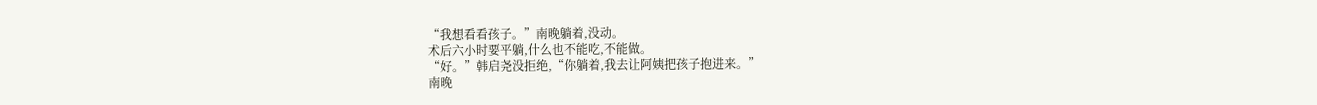“我想看看孩子。”南晚躺着,没动。
术后六小时要平躺,什么也不能吃,不能做。
“好。”韩启尧没拒绝,“你躺着,我去让阿姨把孩子抱进来。”
南晚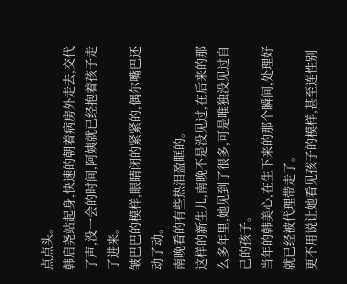点点头。
韩启尧站起身,快速的朝着病房外走去,交代了声,没一会的时间,阿姨就已经抱着孩子走了进来。
皱巴巴的模样,眼睛闭的紧紧的,偶尔嘴巴还动了动。
南晚看的有些热泪盈眶的。
这样的新生儿,南晚不是没见过,在后来的那么多年里,她见到了很多,可是唯独没见过自己的孩子。
当年的韩美心,在生下来的那个瞬间,处理好就已经被代理带走了。
更不用说让她看见孩子的模样,甚至连性别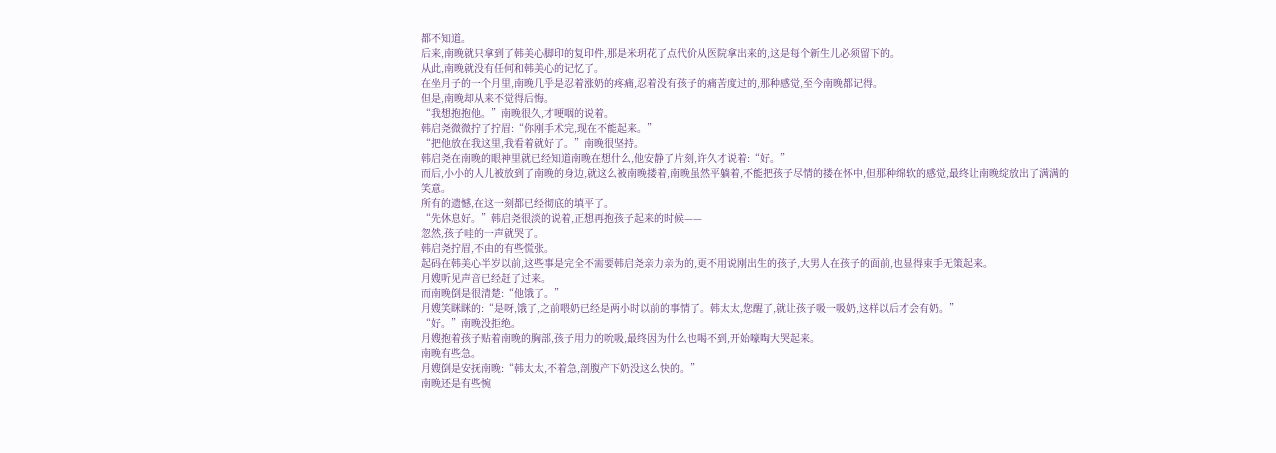都不知道。
后来,南晚就只拿到了韩美心脚印的复印件,那是米玥花了点代价从医院拿出来的,这是每个新生儿必须留下的。
从此,南晚就没有任何和韩美心的记忆了。
在坐月子的一个月里,南晚几乎是忍着涨奶的疼痛,忍着没有孩子的痛苦度过的,那种感觉,至今南晚都记得。
但是,南晚却从来不觉得后悔。
“我想抱抱他。”南晚很久,才哽咽的说着。
韩启尧微微拧了拧眉:“你刚手术完,现在不能起来。”
“把他放在我这里,我看着就好了。”南晚很坚持。
韩启尧在南晚的眼神里就已经知道南晚在想什么,他安静了片刻,许久才说着:“好。”
而后,小小的人儿被放到了南晚的身边,就这么被南晚搂着,南晚虽然平躺着,不能把孩子尽情的搂在怀中,但那种绵软的感觉,最终让南晚绽放出了满满的笑意。
所有的遗憾,在这一刻都已经彻底的填平了。
“先休息好。”韩启尧很淡的说着,正想再抱孩子起来的时候——
忽然,孩子哇的一声就哭了。
韩启尧拧眉,不由的有些慌张。
起码在韩美心半岁以前,这些事是完全不需要韩启尧亲力亲为的,更不用说刚出生的孩子,大男人在孩子的面前,也显得束手无策起来。
月嫂听见声音已经赶了过来。
而南晚倒是很清楚:“他饿了。”
月嫂笑眯眯的:“是呀,饿了,之前喂奶已经是两小时以前的事情了。韩太太,您醒了,就让孩子吸一吸奶,这样以后才会有奶。”
“好。”南晚没拒绝。
月嫂抱着孩子贴着南晚的胸部,孩子用力的吮吸,最终因为什么也喝不到,开始嚎啕大哭起来。
南晚有些急。
月嫂倒是安抚南晚:“韩太太,不着急,剖腹产下奶没这么快的。”
南晚还是有些惋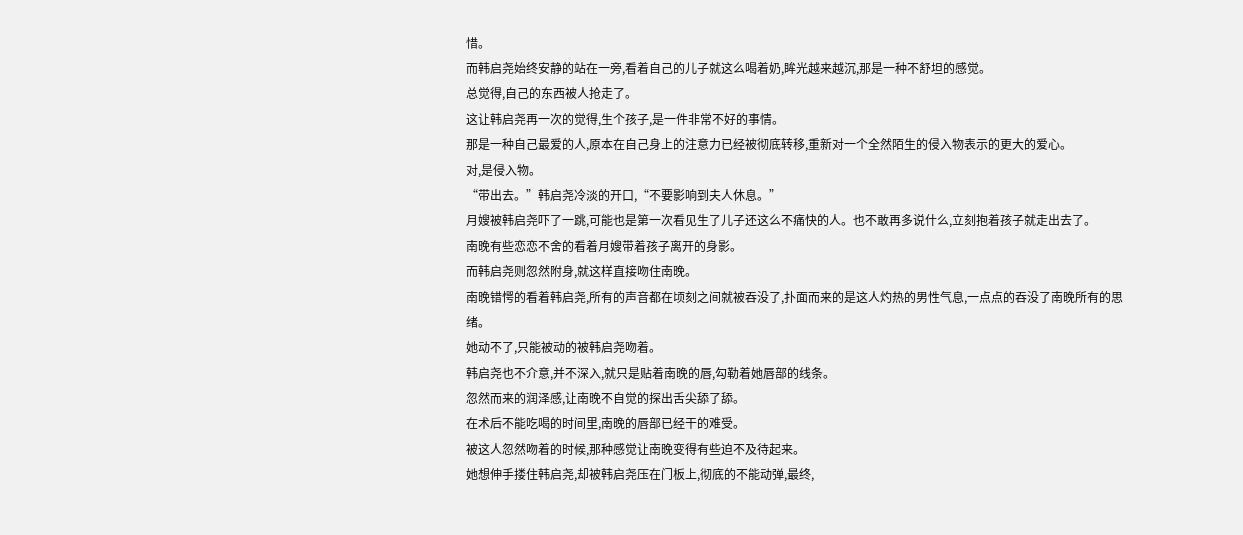惜。
而韩启尧始终安静的站在一旁,看着自己的儿子就这么喝着奶,眸光越来越沉,那是一种不舒坦的感觉。
总觉得,自己的东西被人抢走了。
这让韩启尧再一次的觉得,生个孩子,是一件非常不好的事情。
那是一种自己最爱的人,原本在自己身上的注意力已经被彻底转移,重新对一个全然陌生的侵入物表示的更大的爱心。
对,是侵入物。
“带出去。”韩启尧冷淡的开口,“不要影响到夫人休息。”
月嫂被韩启尧吓了一跳,可能也是第一次看见生了儿子还这么不痛快的人。也不敢再多说什么,立刻抱着孩子就走出去了。
南晚有些恋恋不舍的看着月嫂带着孩子离开的身影。
而韩启尧则忽然附身,就这样直接吻住南晚。
南晚错愕的看着韩启尧,所有的声音都在顷刻之间就被吞没了,扑面而来的是这人灼热的男性气息,一点点的吞没了南晚所有的思绪。
她动不了,只能被动的被韩启尧吻着。
韩启尧也不介意,并不深入,就只是贴着南晚的唇,勾勒着她唇部的线条。
忽然而来的润泽感,让南晚不自觉的探出舌尖舔了舔。
在术后不能吃喝的时间里,南晚的唇部已经干的难受。
被这人忽然吻着的时候,那种感觉让南晚变得有些迫不及待起来。
她想伸手搂住韩启尧,却被韩启尧压在门板上,彻底的不能动弹,最终,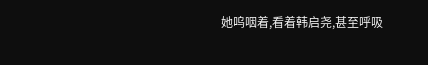她呜咽着,看着韩启尧,甚至呼吸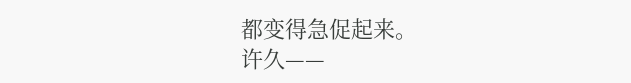都变得急促起来。
许久——